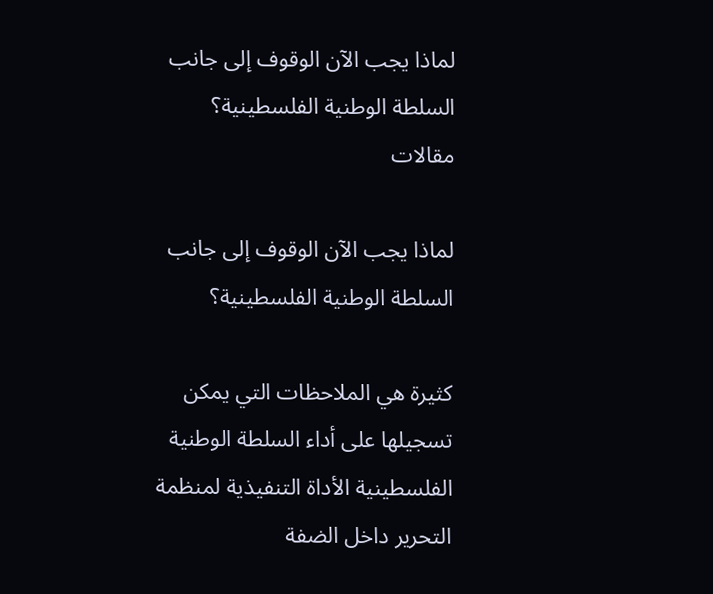لماذا يجب الآن الوقوف إلى جانب السلطة الوطنية الفلسطينية؟
مقالات

لماذا يجب الآن الوقوف إلى جانب السلطة الوطنية الفلسطينية؟

كثيرة هي الملاحظات التي يمكن تسجيلها على أداء السلطة الوطنية الفلسطينية الأداة التنفيذية لمنظمة التحرير داخل الضفة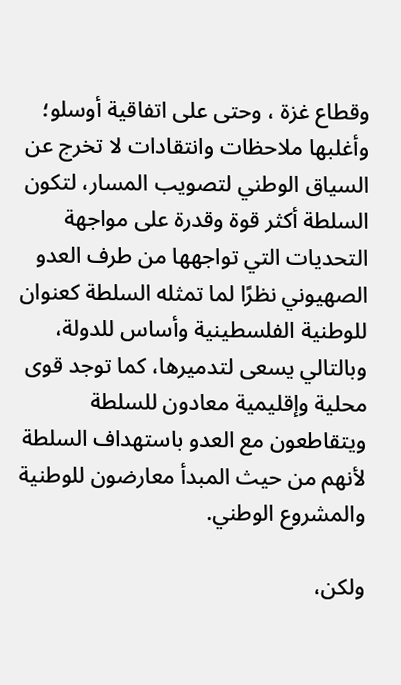وقطاع غزة ، وحتى على اتفاقية أوسلو؛ وأغلبها ملاحظات وانتقادات لا تخرج عن السياق الوطني لتصويب المسار، لتكون السلطة أكثر قوة وقدرة على مواجهة التحديات التي تواجهها من طرف العدو الصهيوني نظرًا لما تمثله السلطة كعنوان للوطنية الفلسطينية وأساس للدولة،  وبالتالي يسعى لتدميرها، كما توجد قوى محلية وإقليمية معادون للسلطة ويتقاطعون مع العدو باستهداف السلطة لأنهم من حيث المبدأ معارضون للوطنية والمشروع الوطني.

ولكن،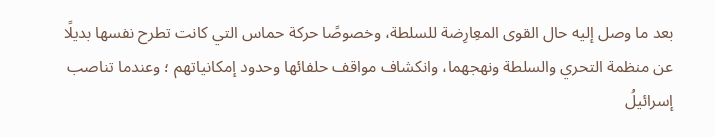بعد ما وصل إليه حال القوى المعِارِضة للسلطة، وخصوصًا حركة حماس التي كانت تطرح نفسها بديلًا عن منظمة التحري والسلطة ونهجهما، وانكشاف مواقف حلفائها وحدود إمكانياتهم ؛ وعندما تناصب إسرائيلُ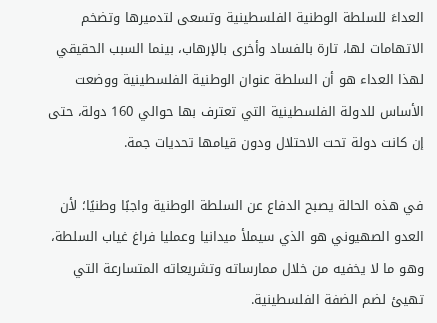العداءَ للسلطة الوطنية الفلسطينية وتسعى لتدميرها وتضخم الاتهامات لها، تارة بالفساد وأخرى بالإرهاب، بينما السبب الحقيقي لهذا العداء هو أن السلطة عنوان الوطنية الفلسطينية ووضعت الأساس للدولة الفلسطينية التي تعترف بها حوالي 160 دولة، حتى إن كانت دولة تحت الاحتلال ودون قيامها تحديات جمة.

في هذه الحالة يصبح الدفاع عن السلطة الوطنية واجبًا وطنيًا؛ لأن العدو الصهيوني هو الذي سيملأ ميدانيا وعمليا فراغ غياب السلطة، وهو ما لا يخفيه من خلال ممارساته وتشريعاته المتسارعة التي تهيئ لضم الضفة الفلسطينية.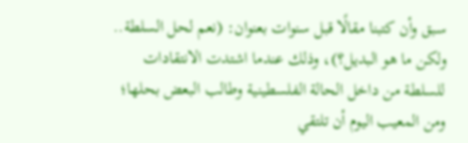سبق وأن كتبنا مقالًا قبل سنوات بعنوان: (نعم لحل السلطة.. ولكن ما هو البديل؟)، وذلك عندما اشتدت الانتقادات للسلطة من داخل الحالة الفلسطينية وطالب البعض بحلها؛ ومن المعيب اليوم أن تلتقي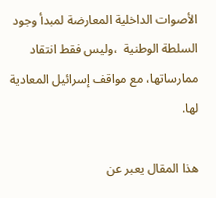الأصوات الداخلية المعارضة لمبدأ وجود السلطة الوطنية  ،وليس فقط انتقاد ممارساتها، مع مواقف إسرائيل المعادية لها.

هذا المقال يعبر عن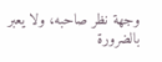وجهة نظر صاحبه، ولا يعبر بالضرورة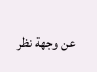عن وجهة نظر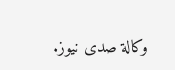وكالة صدى نيوز.